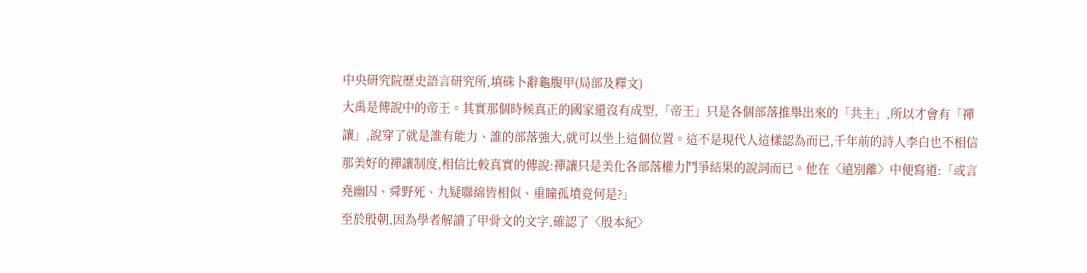中央研究院歷史語言研究所,填硃卜辭龜腹甲(局部及釋文)
大禹是傳說中的帝王。其實那個時候真正的國家還沒有成型,「帝王」只是各個部落推舉出來的「共主」,所以才會有「禪讓」,說穿了就是誰有能力、誰的部落強大,就可以坐上這個位置。這不是現代人這樣認為而已,千年前的詩人李白也不相信那美好的禪讓制度,相信比較真實的傳說:禪讓只是美化各部落權力鬥爭結果的說詞而已。他在〈遠別離〉中便寫道:「或言堯幽囚、舜野死、九疑聯綿皆相似、重瞳孤墳竟何是?」
至於殷朝,因為學者解讀了甲骨文的文字,確認了〈殷本紀〉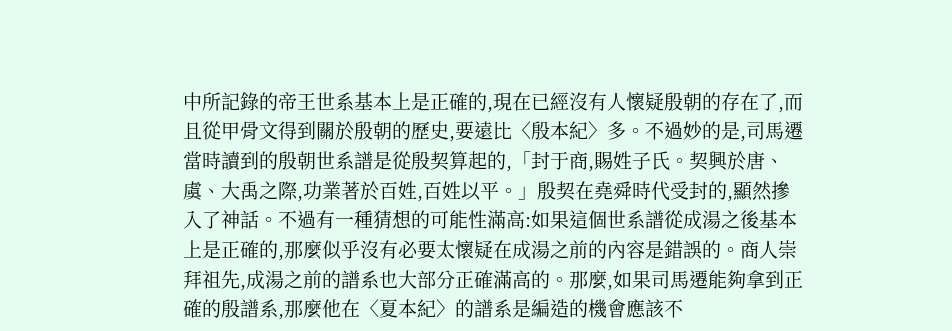中所記錄的帝王世系基本上是正確的,現在已經沒有人懷疑殷朝的存在了,而且從甲骨文得到關於殷朝的歷史,要遠比〈殷本紀〉多。不過妙的是,司馬遷當時讀到的殷朝世系譜是從殷契算起的,「封于商,賜姓子氏。契興於唐、虞、大禹之際,功業著於百姓,百姓以平。」殷契在堯舜時代受封的,顯然摻入了神話。不過有一種猜想的可能性滿高:如果這個世系譜從成湯之後基本上是正確的,那麼似乎沒有必要太懷疑在成湯之前的內容是錯誤的。商人崇拜祖先,成湯之前的譜系也大部分正確滿高的。那麼,如果司馬遷能夠拿到正確的殷譜系,那麼他在〈夏本紀〉的譜系是編造的機會應該不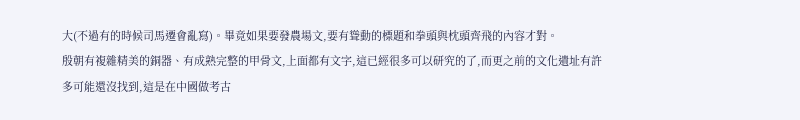大(不過有的時候司馬遷會亂寫)。畢竟如果要發農場文,要有聳動的標題和拳頭與枕頭齊飛的內容才對。
殷朝有複雜精美的銅器、有成熟完整的甲骨文,上面都有文字,這已經很多可以研究的了,而更之前的文化遺址有許多可能還沒找到,這是在中國做考古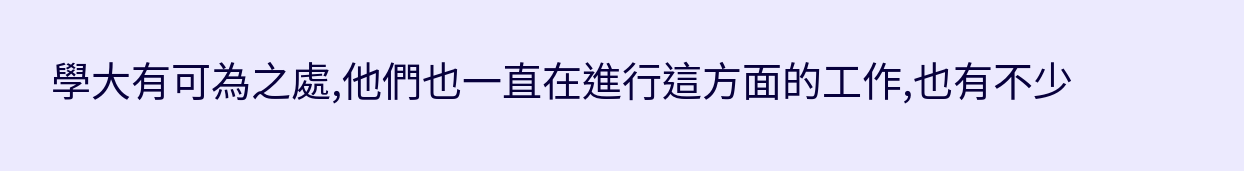學大有可為之處,他們也一直在進行這方面的工作,也有不少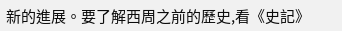新的進展。要了解西周之前的歷史,看《史記》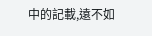中的記載,遠不如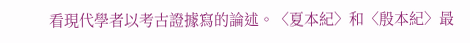看現代學者以考古證據寫的論述。〈夏本紀〉和〈殷本紀〉最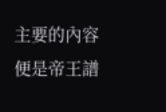主要的內容便是帝王譜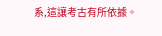系,這讓考古有所依據。